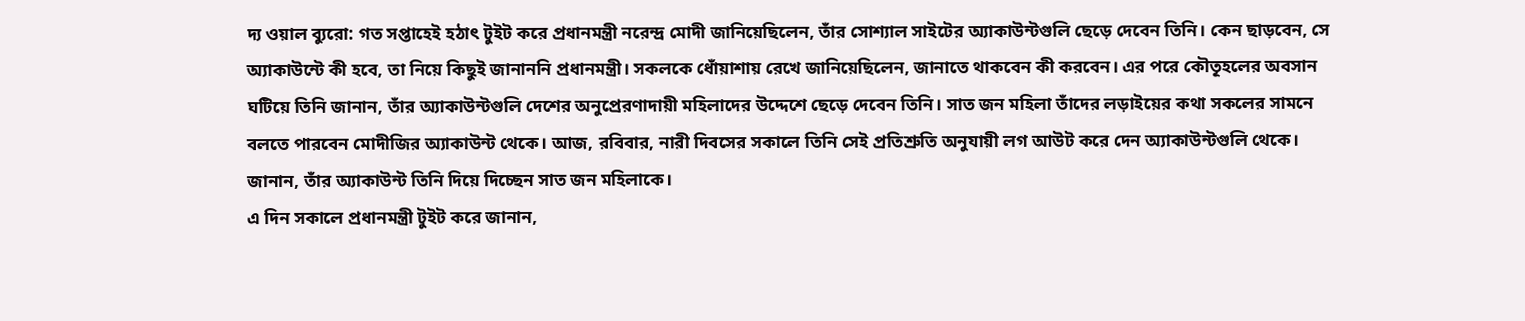দ্য ওয়াল ব্যুরো: গত সপ্তাহেই হঠাৎ টুইট করে প্রধানমন্ত্রী নরেন্দ্র মোদী জানিয়েছিলেন, তাঁর সোশ্যাল সাইটের অ্যাকাউন্টগুলি ছেড়ে দেবেন তিনি। কেন ছাড়বেন, সে অ্যাকাউন্টে কী হবে, তা নিয়ে কিছুই জানাননি প্রধানমন্ত্রী। সকলকে ধোঁয়াশায় রেখে জানিয়েছিলেন, জানাতে থাকবেন কী করবেন। এর পরে কৌতূহলের অবসান ঘটিয়ে তিনি জানান, তাঁর অ্যাকাউন্টগুলি দেশের অনুপ্রেরণাদায়ী মহিলাদের উদ্দেশে ছেড়ে দেবেন তিনি। সাত জন মহিলা তাঁদের লড়াইয়ের কথা সকলের সামনে বলতে পারবেন মোদীজির অ্যাকাউন্ট থেকে। আজ, রবিবার, নারী দিবসের সকালে তিনি সেই প্রতিশ্রুতি অনুযায়ী লগ আউট করে দেন অ্যাকাউন্টগুলি থেকে। জানান, তাঁর অ্যাকাউন্ট তিনি দিয়ে দিচ্ছেন সাত জন মহিলাকে।
এ দিন সকালে প্রধানমন্ত্রী টুইট করে জানান,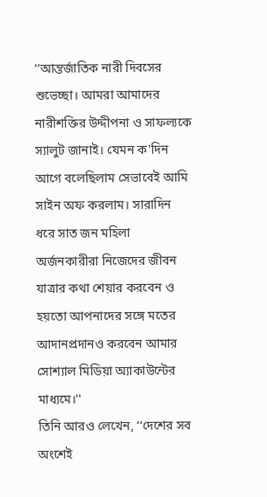‘‘আন্তর্জাতিক নারী দিবসের শুভেচ্ছা। আমরা আমাদের নারীশক্তির উদ্দীপনা ও সাফল্যকে স্যালুট জানাই। যেমন ক'দিন আগে বলেছিলাম সেভাবেই আমি সাইন অফ করলাম। সারাদিন ধরে সাত জন মহিলা অর্জনকারীরা নিজেদের জীবন যাত্রার কথা শেয়ার করবেন ও হয়তো আপনাদের সঙ্গে মতের আদানপ্রদানও করবেন আমার সোশ্যাল মিডিয়া অ্যাকাউন্টের মাধ্যমে।''
তিনি আরও লেখেন, ‘‘দেশের সব অংশেই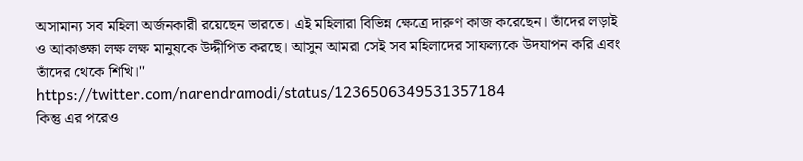অসামান্য সব মহিলা অর্জনকারী রয়েছেন ভারতে। এই মহিলারা বিভিন্ন ক্ষেত্রে দারুণ কাজ করেছেন। তাঁদের লড়াই ও আকাঙ্ক্ষা লক্ষ লক্ষ মানুষকে উদ্দীপিত করছে। আসুন আমরা সেই সব মহিলাদের সাফল্যকে উদযাপন করি এবং তাঁদের থেকে শিখি।''
https://twitter.com/narendramodi/status/1236506349531357184
কিন্তু এর পরেও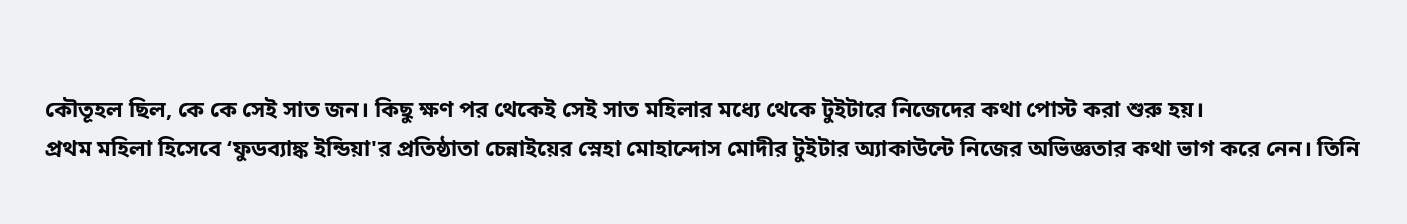কৌতূহল ছিল, কে কে সেই সাত জন। কিছু ক্ষণ পর থেকেই সেই সাত মহিলার মধ্যে থেকে টুইটারে নিজেদের কথা পোস্ট করা শুরু হয়।
প্রথম মহিলা হিসেবে ‘ফুডব্যাঙ্ক ইন্ডিয়া'র প্রতিষ্ঠাতা চেন্নাইয়ের স্নেহা মোহান্দোস মোদীর টুইটার অ্যাকাউন্টে নিজের অভিজ্ঞতার কথা ভাগ করে নেন। তিনি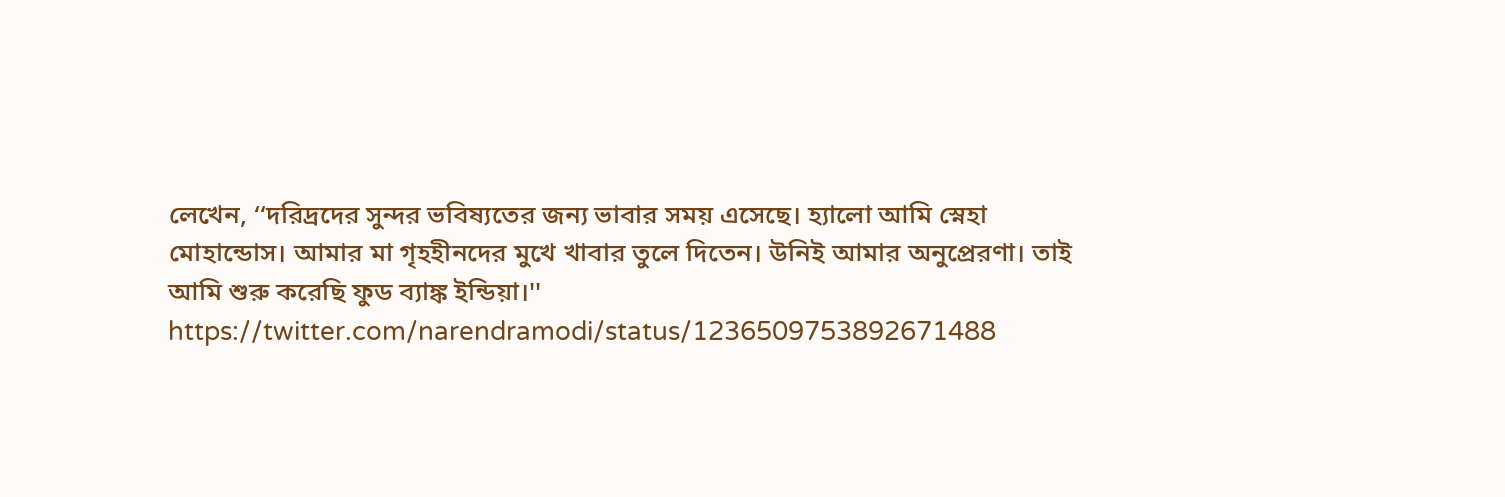লেখেন, ‘‘দরিদ্রদের সুন্দর ভবিষ্যতের জন্য ভাবার সময় এসেছে। হ্যালো আমি স্নেহা মোহান্ডোস। আমার মা গৃহহীনদের মুখে খাবার তুলে দিতেন। উনিই আমার অনুপ্রেরণা। তাই আমি শুরু করেছি ফুড ব্যাঙ্ক ইন্ডিয়া।''
https://twitter.com/narendramodi/status/1236509753892671488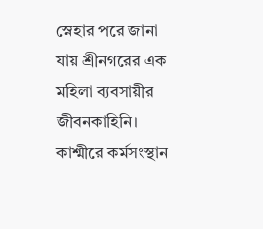স্নেহার পরে জানা যায় শ্রীনগরের এক মহিলা ব্যবসায়ীর জীবনকাহিনি। কাশ্মীরে কর্মসংস্থান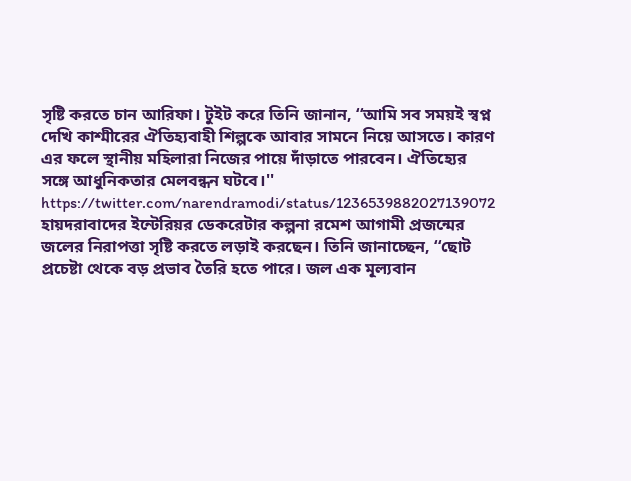সৃষ্টি করতে চান আরিফা। টুইট করে তিনি জানান, ‘‘আমি সব সময়ই স্বপ্ন দেখি কাশ্মীরের ঐতিহ্যবাহী শিল্পকে আবার সামনে নিয়ে আসতে। কারণ এর ফলে স্থানীয় মহিলারা নিজের পায়ে দাঁড়াতে পারবেন। ঐতিহ্যের সঙ্গে আধুনিকতার মেলবন্ধন ঘটবে।''
https://twitter.com/narendramodi/status/1236539882027139072
হায়দরাবাদের ইন্টেরিয়র ডেকরেটার কল্পনা রমেশ আগামী প্রজন্মের জলের নিরাপত্তা সৃষ্টি করতে লড়াই করছেন। তিনি জানাচ্ছেন, ‘‘ছোট প্রচেষ্টা থেকে বড় প্রভাব তৈরি হতে পারে। জল এক মূল্যবান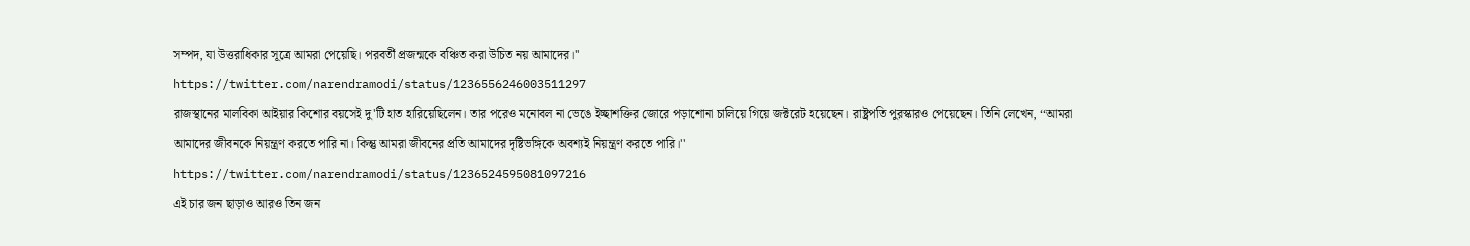সম্পদ, যা উত্তরাধিকার সূত্রে আমরা পেয়েছি। পরবর্তী প্রজন্মকে বঞ্চিত করা উচিত নয় আমাদের।''
https://twitter.com/narendramodi/status/1236556246003511297
রাজস্থানের মালবিকা আইয়ার কিশোর বয়সেই দু'টি হাত হারিয়েছিলেন। তার পরেও মনোবল না ভেঙে ইচ্ছাশক্তির জোরে পড়াশোনা চালিয়ে গিয়ে জক্টরেট হয়েছেন। রাষ্ট্রপতি পুরস্কারও পেয়েছেন। তিনি লেখেন, ‘‘আমরা আমাদের জীবনকে নিয়ন্ত্রণ করতে পারি না। কিন্তু আমরা জীবনের প্রতি আমাদের দৃষ্টিভঙ্গিকে অবশ্যই নিয়ন্ত্রণ করতে পারি।''
https://twitter.com/narendramodi/status/1236524595081097216
এই চার জন ছাড়াও আরও তিন জন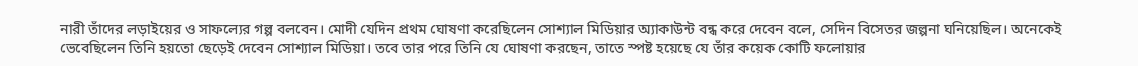নারী তাঁদের লড়াইয়ের ও সাফল্যের গল্প বলবেন। মোদী যেদিন প্রথম ঘোষণা করেছিলেন সোশ্যাল মিডিয়ার অ্যাকাউন্ট বন্ধ করে দেবেন বলে, সেদিন বিসেতর জল্পনা ঘনিয়েছিল। অনেকেই ভেবেছিলেন তিনি হয়তো ছেড়েই দেবেন সোশ্যাল মিডিয়া। তবে তার পরে তিনি যে ঘোষণা করছেন, তাতে স্পষ্ট হয়েছে যে তাঁর কয়েক কোটি ফলোয়ার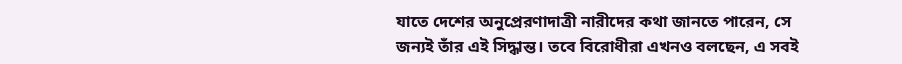যাতে দেশের অনুপ্রেরণাদাত্রী নারীদের কথা জানতে পারেন, সে জন্যই তাঁর এই সিদ্ধান্ত। তবে বিরোধীরা এখনও বলছেন, এ সবই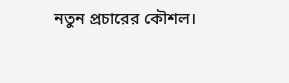নতুন প্রচারের কৌশল।